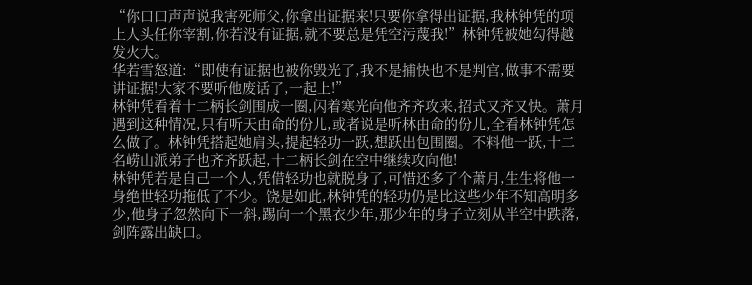“你口口声声说我害死师父,你拿出证据来!只要你拿得出证据,我林钟凭的项上人头任你宰割,你若没有证据,就不要总是凭空污蔑我!”林钟凭被她勾得越发火大。
华若雪怒道:“即使有证据也被你毁光了,我不是捕快也不是判官,做事不需要讲证据!大家不要听他废话了,一起上!”
林钟凭看着十二柄长剑围成一圈,闪着寒光向他齐齐攻来,招式又齐又快。萧月遇到这种情况,只有听天由命的份儿,或者说是听林由命的份儿,全看林钟凭怎么做了。林钟凭搭起她肩头,提起轻功一跃,想跃出包围圈。不料他一跃,十二名崂山派弟子也齐齐跃起,十二柄长剑在空中继续攻向他!
林钟凭若是自己一个人,凭借轻功也就脱身了,可惜还多了个萧月,生生将他一身绝世轻功拖低了不少。饶是如此,林钟凭的轻功仍是比这些少年不知高明多少,他身子忽然向下一斜,踢向一个黑衣少年,那少年的身子立刻从半空中跌落,剑阵露出缺口。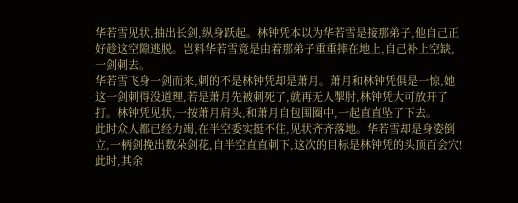华若雪见状,抽出长剑,纵身跃起。林钟凭本以为华若雪是接那弟子,他自己正好趁这空隙逃脱。岂料华若雪竟是由着那弟子重重摔在地上,自己补上空缺,一剑刺去。
华若雪飞身一剑而来,刺的不是林钟凭却是萧月。萧月和林钟凭俱是一惊,她这一剑刺得没道理,若是萧月先被刺死了,就再无人掣肘,林钟凭大可放开了打。林钟凭见状,一按萧月肩头,和萧月自包围圈中,一起直直坠了下去。
此时众人都已经力竭,在半空委实挺不住,见状齐齐落地。华若雪却是身姿倒立,一柄剑挽出数朵剑花,自半空直直刺下,这次的目标是林钟凭的头顶百会穴!
此时,其余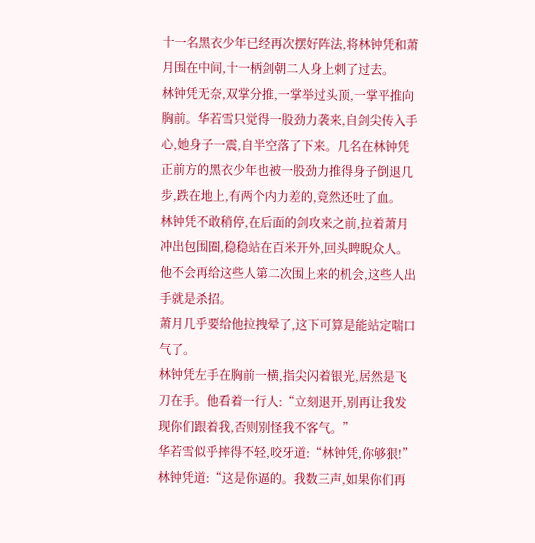十一名黑衣少年已经再次摆好阵法,将林钟凭和萧月围在中间,十一柄剑朝二人身上刺了过去。
林钟凭无奈,双掌分推,一掌举过头顶,一掌平推向胸前。华若雪只觉得一股劲力袭来,自剑尖传入手心,她身子一震,自半空落了下来。几名在林钟凭正前方的黑衣少年也被一股劲力推得身子倒退几步,跌在地上,有两个内力差的,竟然还吐了血。
林钟凭不敢稍停,在后面的剑攻来之前,拉着萧月冲出包围圈,稳稳站在百米开外,回头睥睨众人。他不会再给这些人第二次围上来的机会,这些人出手就是杀招。
萧月几乎要给他拉拽晕了,这下可算是能站定喘口气了。
林钟凭左手在胸前一横,指尖闪着银光,居然是飞刀在手。他看着一行人:“立刻退开,别再让我发现你们跟着我,否则别怪我不客气。”
华若雪似乎摔得不轻,咬牙道:“林钟凭,你够狠!”
林钟凭道:“这是你逼的。我数三声,如果你们再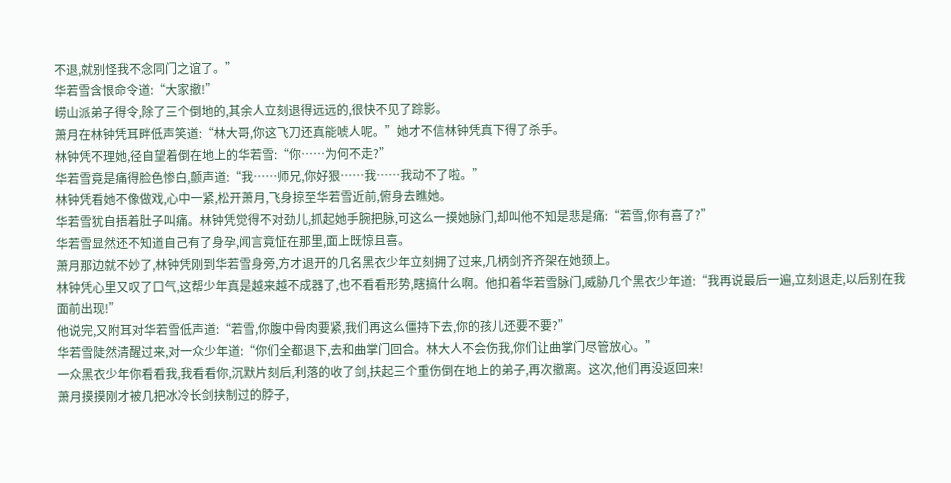不退,就别怪我不念同门之谊了。”
华若雪含恨命令道:“大家撤!”
崂山派弟子得令,除了三个倒地的,其余人立刻退得远远的,很快不见了踪影。
萧月在林钟凭耳畔低声笑道:“林大哥,你这飞刀还真能唬人呢。”她才不信林钟凭真下得了杀手。
林钟凭不理她,径自望着倒在地上的华若雪:“你……为何不走?”
华若雪竟是痛得脸色惨白,颤声道:“我……师兄,你好狠……我……我动不了啦。”
林钟凭看她不像做戏,心中一紧,松开萧月,飞身掠至华若雪近前,俯身去瞧她。
华若雪犹自捂着肚子叫痛。林钟凭觉得不对劲儿,抓起她手腕把脉,可这么一摸她脉门,却叫他不知是悲是痛:“若雪,你有喜了?”
华若雪显然还不知道自己有了身孕,闻言竟怔在那里,面上既惊且喜。
萧月那边就不妙了,林钟凭刚到华若雪身旁,方才退开的几名黑衣少年立刻拥了过来,几柄剑齐齐架在她颈上。
林钟凭心里又叹了口气,这帮少年真是越来越不成器了,也不看看形势,瞎搞什么啊。他扣着华若雪脉门,威胁几个黑衣少年道:“我再说最后一遍,立刻退走,以后别在我面前出现!”
他说完,又附耳对华若雪低声道:“若雪,你腹中骨肉要紧,我们再这么僵持下去,你的孩儿还要不要?”
华若雪陡然清醒过来,对一众少年道:“你们全都退下,去和曲掌门回合。林大人不会伤我,你们让曲掌门尽管放心。”
一众黑衣少年你看看我,我看看你,沉默片刻后,利落的收了剑,扶起三个重伤倒在地上的弟子,再次撤离。这次,他们再没返回来!
萧月摸摸刚才被几把冰冷长剑挟制过的脖子,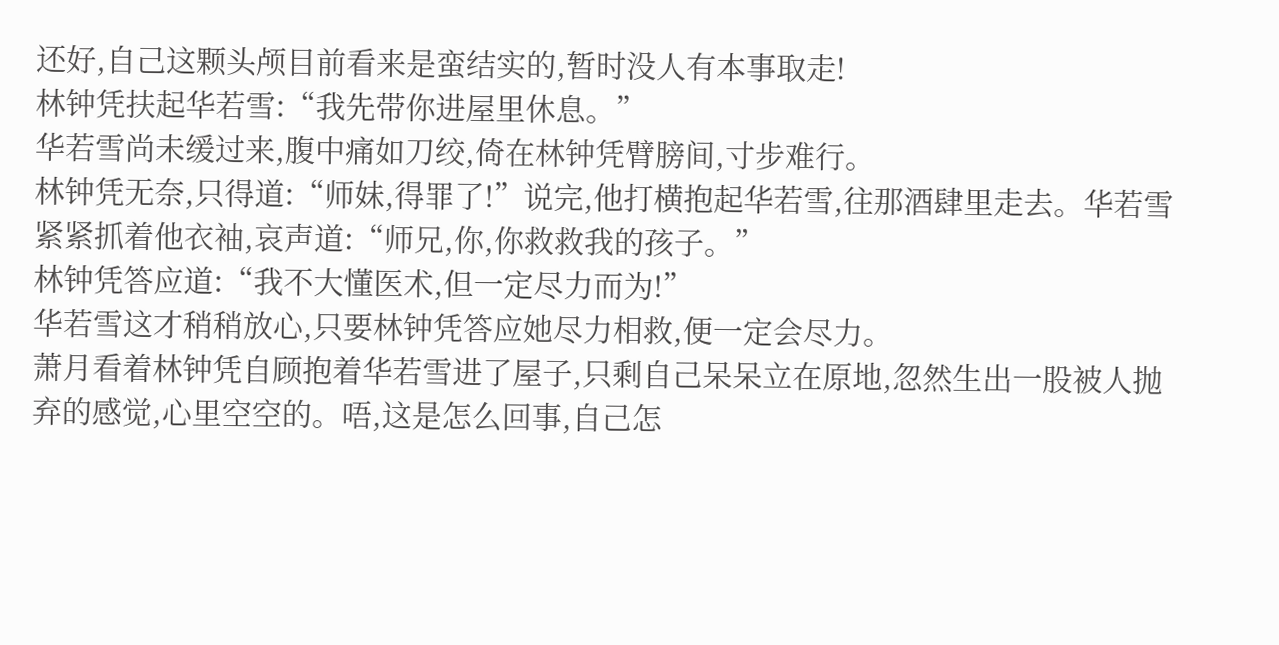还好,自己这颗头颅目前看来是蛮结实的,暂时没人有本事取走!
林钟凭扶起华若雪:“我先带你进屋里休息。”
华若雪尚未缓过来,腹中痛如刀绞,倚在林钟凭臂膀间,寸步难行。
林钟凭无奈,只得道:“师妹,得罪了!”说完,他打横抱起华若雪,往那酒肆里走去。华若雪紧紧抓着他衣袖,哀声道:“师兄,你,你救救我的孩子。”
林钟凭答应道:“我不大懂医术,但一定尽力而为!”
华若雪这才稍稍放心,只要林钟凭答应她尽力相救,便一定会尽力。
萧月看着林钟凭自顾抱着华若雪进了屋子,只剩自己呆呆立在原地,忽然生出一股被人抛弃的感觉,心里空空的。唔,这是怎么回事,自己怎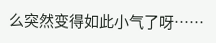么突然变得如此小气了呀……